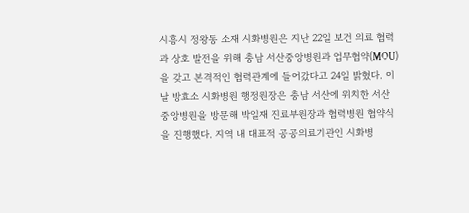시흥시 정왕동 소재 시화병원은 지난 22일 보건 의료 협력과 상호 발전을 위해 충남 서산중앙병원과 업무협약(MOU)을 갖고 본격적인 협력관계에 들어갔다고 24일 밝혔다. 이날 방효소 시화병원 행정원장은 충남 서산에 위치한 서산중앙병원을 방문해 박일재 진료부원장과 협력병원 협약식을 진행했다. 지역 내 대표적 공공의료기관인 시화병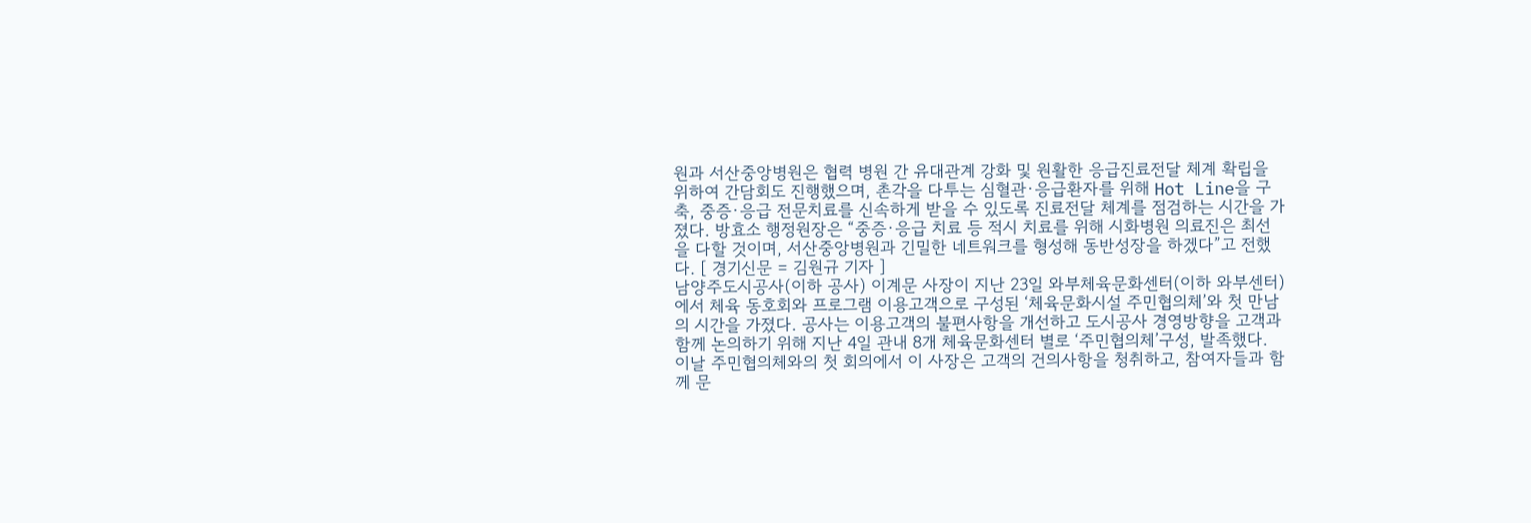원과 서산중앙병원은 협력 병원 간 유대관계 강화 및 원활한 응급진료전달 체계 확립을 위하여 간담회도 진행했으며, 촌각을 다투는 심혈관·응급환자를 위해 Hot Line을 구축, 중증·응급 전문치료를 신속하게 받을 수 있도록 진료전달 체계를 점검하는 시간을 가졌다. 방효소 행정원장은 “중증·응급 치료 등 적시 치료를 위해 시화병원 의료진은 최선을 다할 것이며, 서산중앙병원과 긴밀한 네트워크를 형성해 동반성장을 하겠다”고 전했다. [ 경기신문 = 김원규 기자 ]
남양주도시공사(이하 공사) 이계문 사장이 지난 23일 와부체육문화센터(이하 와부센터)에서 체육 동호회와 프로그램 이용고객으로 구성된 ‘체육문화시설 주민협의체’와 첫 만남의 시간을 가졌다. 공사는 이용고객의 불편사항을 개선하고 도시공사 경영방향을 고객과 함께 논의하기 위해 지난 4일 관내 8개 체육문화센터 별로 ‘주민협의체’구성, 발족했다. 이날 주민협의체와의 첫 회의에서 이 사장은 고객의 건의사항을 청취하고, 참여자들과 함께 문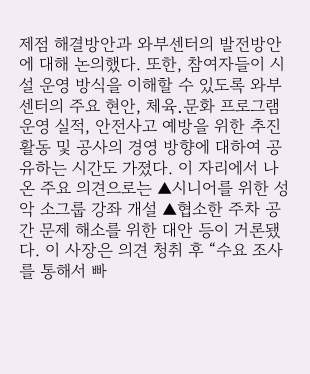제점 해결방안과 와부센터의 발전방안에 대해 논의했다. 또한, 참여자들이 시설 운영 방식을 이해할 수 있도록 와부센터의 주요 현안, 체육․문화 프로그램 운영 실적, 안전사고 예방을 위한 추진 활동 및 공사의 경영 방향에 대하여 공유하는 시간도 가졌다. 이 자리에서 나온 주요 의견으로는 ▲시니어를 위한 성악 소그룹 강좌 개설 ▲협소한 주차 공간 문제 해소를 위한 대안 등이 거론됐다. 이 사장은 의견 청취 후 “수요 조사를 통해서 빠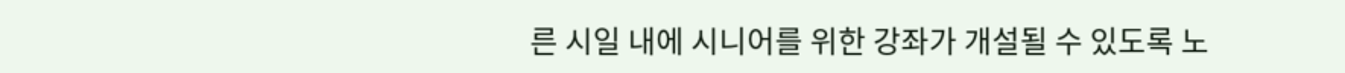른 시일 내에 시니어를 위한 강좌가 개설될 수 있도록 노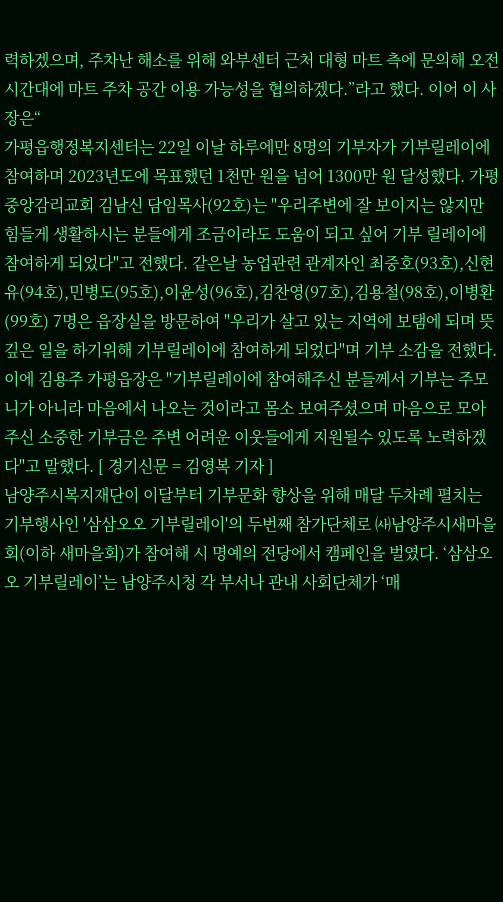력하겠으며, 주차난 해소를 위해 와부센터 근처 대형 마트 측에 문의해 오전 시간대에 마트 주차 공간 이용 가능성을 협의하겠다.”라고 했다. 이어 이 사장은“
가평읍행정복지센터는 22일 이날 하루에만 8명의 기부자가 기부릴레이에 참여하며 2023년도에 목표했던 1천만 원을 넘어 1300만 원 달성했다. 가평중앙감리교회 김남신 담임목사(92호)는 "우리주변에 잘 보이지는 않지만 힘들게 생활하시는 분들에게 조금이라도 도움이 되고 싶어 기부 릴레이에 참여하게 되었다"고 전했다. 같은날 농업관련 관계자인 최중호(93호),신현유(94호),민병도(95호),이윤성(96호),김찬영(97호),김용철(98호),이병환(99호) 7명은 읍장실을 방문하여 "우리가 살고 있는 지역에 보탬에 되며 뜻깊은 일을 하기위해 기부릴레이에 참여하게 되었다"며 기부 소감을 전했다. 이에 김용주 가평읍장은 "기부릴레이에 참여해주신 분들께서 기부는 주모니가 아니라 마음에서 나오는 것이라고 몸소 보여주셨으며 마음으로 모아주신 소중한 기부금은 주변 어려운 이웃들에게 지원될수 있도록 노력하겠다"고 말했다. [ 경기신문 = 김영복 기자 ]
남양주시복지재단이 이달부터 기부문화 향상을 위해 매달 두차례 펼치는 기부행사인 '삼삼오오 기부릴레이'의 두번째 참가단체로 ㈔남양주시새마을회(이하 새마을회)가 참여해 시 명예의 전당에서 캠페인을 벌였다. ‘삼삼오오 기부릴레이’는 남양주시청 각 부서나 관내 사회단체가 ‘매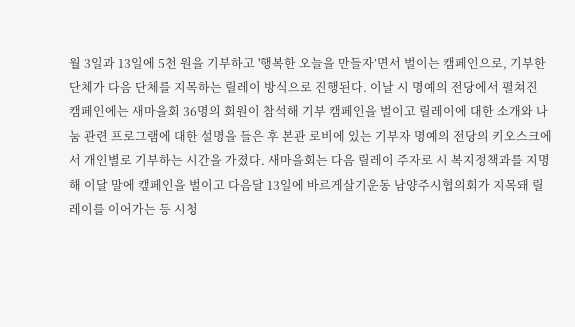월 3일과 13일에 5천 원을 기부하고 '행복한 오늘을 만들자’면서 벌이는 캠페인으로, 기부한 단체가 다음 단체를 지목하는 릴레이 방식으로 진행된다. 이날 시 명예의 전당에서 펼쳐진 캠페인에는 새마을회 36명의 회원이 참석해 기부 캠페인을 벌이고 릴레이에 대한 소개와 나눔 관련 프로그램에 대한 설명을 들은 후 본관 로비에 있는 기부자 명예의 전당의 키오스크에서 개인별로 기부하는 시간을 가졌다. 새마을회는 다음 릴레이 주자로 시 복지정책과를 지명해 이달 말에 캪페인을 벌이고 다음달 13일에 바르게살기운동 남양주시협의회가 지목돼 릴레이를 이어가는 등 시청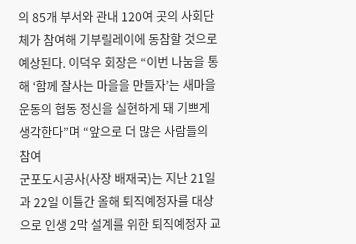의 85개 부서와 관내 120여 곳의 사회단체가 참여해 기부릴레이에 동참할 것으로 예상된다. 이덕우 회장은 “이번 나눔을 통해 ‘함께 잘사는 마을을 만들자’는 새마을 운동의 협동 정신을 실현하게 돼 기쁘게 생각한다”며 “앞으로 더 많은 사람들의 참여
군포도시공사(사장 배재국)는 지난 21일과 22일 이틀간 올해 퇴직예정자를 대상으로 인생 2막 설계를 위한 퇴직예정자 교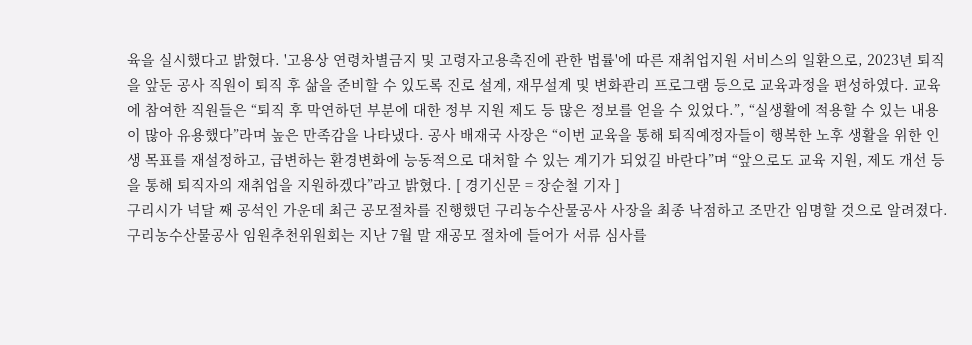육을 실시했다고 밝혔다. '고용상 연령차별금지 및 고령자고용촉진에 관한 법률'에 따른 재취업지원 서비스의 일환으로, 2023년 퇴직을 앞둔 공사 직원이 퇴직 후 삶을 준비할 수 있도록 진로 설계, 재무설계 및 변화관리 프로그램 등으로 교육과정을 편성하였다. 교육에 참여한 직원들은 “퇴직 후 막연하던 부분에 대한 정부 지원 제도 등 많은 정보를 얻을 수 있었다.”, “실생활에 적용할 수 있는 내용이 많아 유용했다”라며 높은 만족감을 나타냈다. 공사 배재국 사장은 “이번 교육을 통해 퇴직예정자들이 행복한 노후 생활을 위한 인생 목표를 재설정하고, 급변하는 환경변화에 능동적으로 대처할 수 있는 계기가 되었길 바란다”며 “앞으로도 교육 지원, 제도 개선 등을 통해 퇴직자의 재취업을 지원하겠다”라고 밝혔다. [ 경기신문 = 장순철 기자 ]
구리시가 넉달 째 공석인 가운데 최근 공모절차를 진행했던 구리농수산물공사 사장을 최종 낙점하고 조만간 임명할 것으로 알려졌다. 구리농수산물공사 임원추천위원회는 지난 7월 말 재공모 절차에 들어가 서류 심사를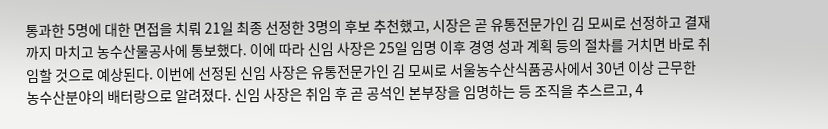통과한 5명에 대한 면접을 치뤄 21일 최종 선정한 3명의 후보 추천했고, 시장은 곧 유통전문가인 김 모씨로 선정하고 결재까지 마치고 농수산물공사에 통보했다. 이에 따라 신임 사장은 25일 임명 이후 경영 성과 계획 등의 절차를 거치면 바로 취임할 것으로 예상된다. 이번에 선정된 신임 사장은 유통전문가인 김 모씨로 서울농수산식품공사에서 30년 이상 근무한 농수산분야의 배터랑으로 알려졌다. 신임 사장은 취임 후 곧 공석인 본부장을 임명하는 등 조직을 추스르고, 4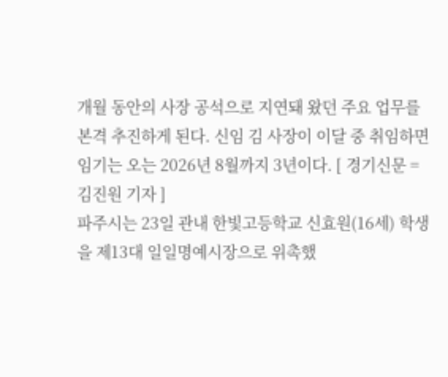개월 동안의 사장 공석으로 지연돼 왔던 주요 업무를 본격 추진하게 된다. 신임 김 사장이 이달 중 취임하면 임기는 오는 2026년 8월까지 3년이다. [ 경기신문 = 김진원 기자 ]
파주시는 23일 관내 한빛고등학교 신효원(16세) 학생을 제13대 일일명예시장으로 위촉했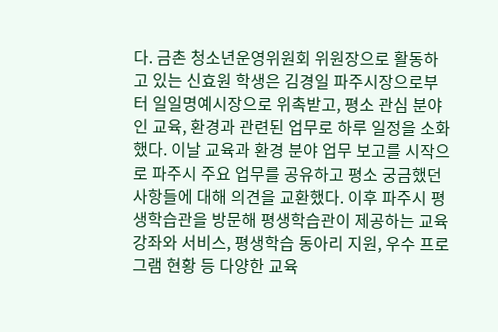다. 금촌 청소년운영위원회 위원장으로 활동하고 있는 신효원 학생은 김경일 파주시장으로부터 일일명예시장으로 위촉받고, 평소 관심 분야인 교육, 환경과 관련된 업무로 하루 일정을 소화했다. 이날 교육과 환경 분야 업무 보고를 시작으로 파주시 주요 업무를 공유하고 평소 궁금했던 사항들에 대해 의견을 교환했다. 이후 파주시 평생학습관을 방문해 평생학습관이 제공하는 교육강좌와 서비스, 평생학습 동아리 지원, 우수 프로그램 현황 등 다양한 교육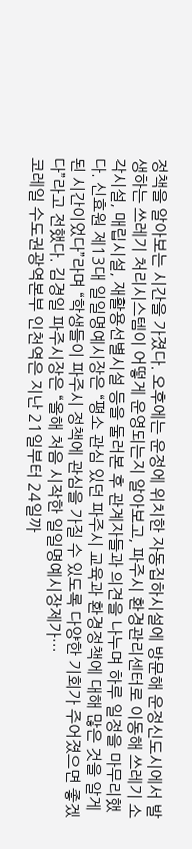정책을 알아보는 시간을 가졌다. 오후에는 운정에 위치한 자동집하시설에 방문해 운정신도시에서 발생하는 쓰레기 처리시스템이 어떻게 운영되는지 알아보고, 파주시 환경관리센터로 이동해 쓰레기 소각시설, 매립시설, 재활용선별시설 등을 둘러본 후 관계자들과 의견을 나누며 하루 일정을 마무리했다. 신효원 제13대 일일명예시장은 “평소 관심 있던 파주시 교육과 환경정책에 대해 많은 것을 알게 된 시간이었다”라며 “학생들이 파주시 정책에 관심을 가질 수 있도록 다양한 기회가 주어졌으면 좋겠다”라고 전했다. 김경일 파주시장은 “올해 처음 시작한 일일명예시장제가…
코레일 수도권광역본부 인천역은 지난 21일부터 24일까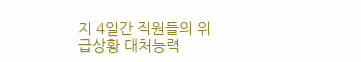지 4일간 직원들의 위급상황 대처능력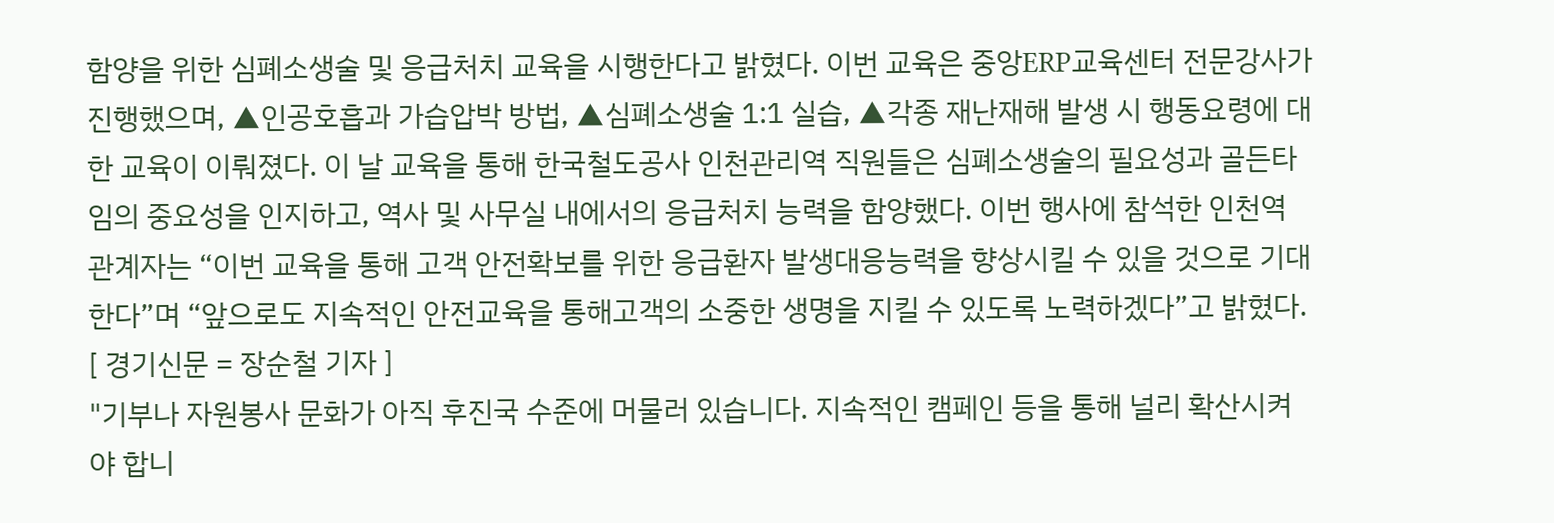함양을 위한 심폐소생술 및 응급처치 교육을 시행한다고 밝혔다. 이번 교육은 중앙ERP교육센터 전문강사가 진행했으며, ▲인공호흡과 가습압박 방법, ▲심폐소생술 1:1 실습, ▲각종 재난재해 발생 시 행동요령에 대한 교육이 이뤄졌다. 이 날 교육을 통해 한국철도공사 인천관리역 직원들은 심폐소생술의 필요성과 골든타임의 중요성을 인지하고, 역사 및 사무실 내에서의 응급처치 능력을 함양했다. 이번 행사에 참석한 인천역 관계자는 “이번 교육을 통해 고객 안전확보를 위한 응급환자 발생대응능력을 향상시킬 수 있을 것으로 기대한다”며 “앞으로도 지속적인 안전교육을 통해고객의 소중한 생명을 지킬 수 있도록 노력하겠다”고 밝혔다. [ 경기신문 = 장순철 기자 ]
"기부나 자원봉사 문화가 아직 후진국 수준에 머물러 있습니다. 지속적인 캠페인 등을 통해 널리 확산시켜야 합니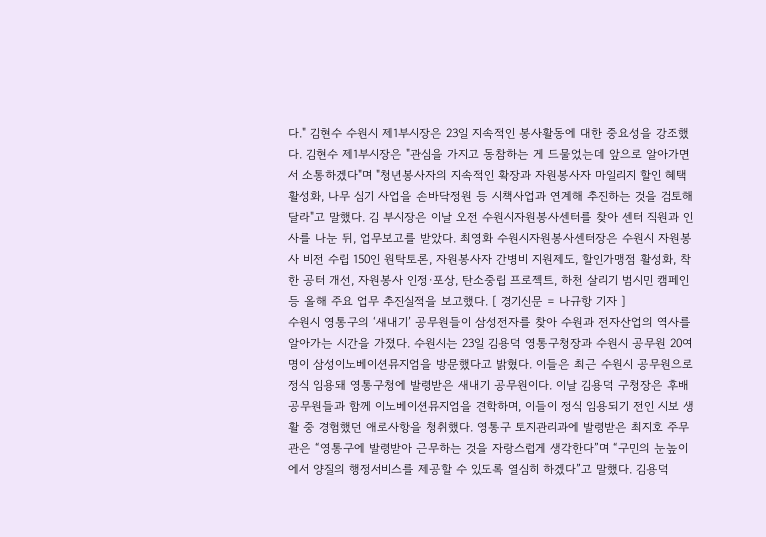다." 김현수 수원시 제1부시장은 23일 지속적인 봉사활동에 대한 중요성을 강조했다. 김현수 제1부시장은 "관심을 가지고 동참하는 게 드물었는데 앞으로 알아가면서 소통하겠다"며 "청년봉사자의 지속적인 확장과 자원봉사자 마일리지 할인 혜택 활성화, 나무 심기 사업을 손바닥정원 등 시책사업과 연계해 추진하는 것을 검토해 달라"고 말했다. 김 부시장은 이날 오전 수원시자원봉사센터를 찾아 센터 직원과 인사를 나눈 뒤, 업무보고를 받았다. 최영화 수원시자원봉사센터장은 수원시 자원봉사 비전 수립 150인 원탁토론, 자원봉사자 간병비 지원제도, 할인가맹점 활성화, 착한 공터 개선, 자원봉사 인정·포상, 탄소중립 프로젝트, 하천 살리기 범시민 캠페인 등 올해 주요 업무 추진실적을 보고했다. [ 경기신문 = 나규항 기자 ]
수원시 영통구의 ‘새내기’ 공무원들이 삼성전자를 찾아 수원과 전자산업의 역사를 알아가는 시간을 가졌다. 수원시는 23일 김용덕 영통구청장과 수원시 공무원 20여 명이 삼성이노베이션뮤지엄을 방문했다고 밝혔다. 이들은 최근 수원시 공무원으로 정식 임용돼 영통구청에 발령받은 새내기 공무원이다. 이날 김용덕 구청장은 후배 공무원들과 함께 이노베이션뮤지엄을 견학하며, 이들이 정식 임용되기 전인 시보 생활 중 경험했던 애로사항을 청취했다. 영통구 토지관리과에 발령받은 최지호 주무관은 “영통구에 발령받아 근무하는 것을 자랑스럽게 생각한다”며 “구민의 눈높이에서 양질의 행정서비스를 제공할 수 있도록 열심히 하겠다”고 말했다. 김용덕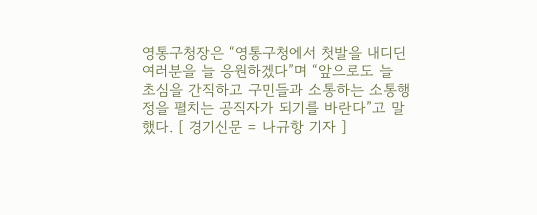영통구청장은 “영통구청에서 첫발을 내디딘 여러분을 늘 응원하겠다”며 “앞으로도 늘 초심을 간직하고 구민들과 소통하는 소통행정을 펼치는 공직자가 되기를 바란다”고 말했다. [ 경기신문 = 나규항 기자 ]